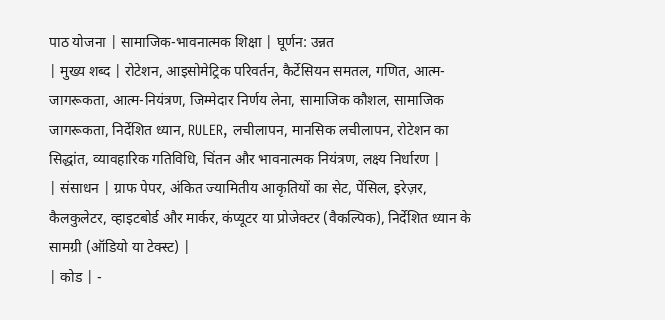पाठ योजना | सामाजिक-भावनात्मक शिक्षा | घूर्णन: उन्नत
| मुख्य शब्द | रोटेशन, आइसोमेट्रिक परिवर्तन, कैर्टेसियन समतल, गणित, आत्म-जागरूकता, आत्म-नियंत्रण, जिम्मेदार निर्णय लेना, सामाजिक कौशल, सामाजिक जागरूकता, निर्देशित ध्यान, RULER, लचीलापन, मानसिक लचीलापन, रोटेशन का सिद्धांत, व्यावहारिक गतिविधि, चिंतन और भावनात्मक नियंत्रण, लक्ष्य निर्धारण |
| संसाधन | ग्राफ पेपर, अंकित ज्यामितीय आकृतियों का सेट, पेंसिल, इरेज़र, कैलकुलेटर, व्हाइटबोर्ड और मार्कर, कंप्यूटर या प्रोजेक्टर (वैकल्पिक), निर्देशित ध्यान के सामग्री (ऑडियो या टेक्स्ट) |
| कोड | -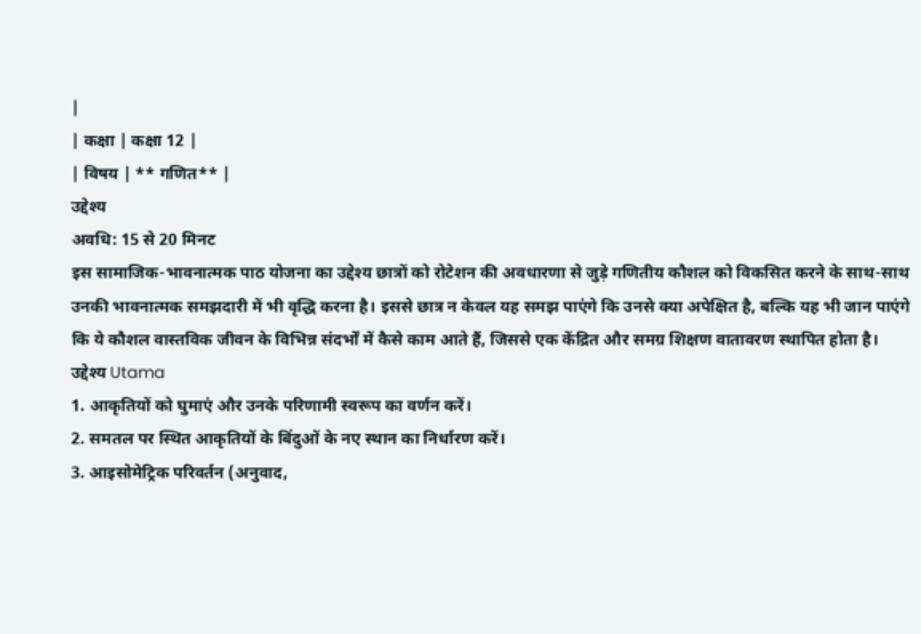|
| कक्षा | कक्षा 12 |
| विषय | ** गणित** |
उद्देश्य
अवधि: 15 से 20 मिनट
इस सामाजिक-भावनात्मक पाठ योजना का उद्देश्य छात्रों को रोटेशन की अवधारणा से जुड़े गणितीय कौशल को विकसित करने के साथ-साथ उनकी भावनात्मक समझदारी में भी वृद्धि करना है। इससे छात्र न केवल यह समझ पाएंगे कि उनसे क्या अपेक्षित है, बल्कि यह भी जान पाएंगे कि ये कौशल वास्तविक जीवन के विभिन्न संदर्भों में कैसे काम आते हैं, जिससे एक केंद्रित और समग्र शिक्षण वातावरण स्थापित होता है।
उद्देश्य Utama
1. आकृतियों को घुमाएं और उनके परिणामी स्वरूप का वर्णन करें।
2. समतल पर स्थित आकृतियों के बिंदुओं के नए स्थान का निर्धारण करें।
3. आइसोमेट्रिक परिवर्तन (अनुवाद,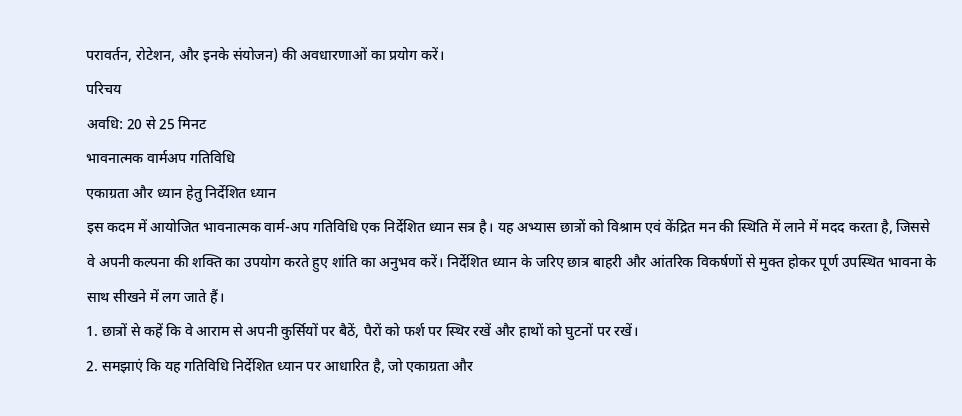परावर्तन, रोटेशन, और इनके संयोजन) की अवधारणाओं का प्रयोग करें।
परिचय
अवधि: 20 से 25 मिनट
भावनात्मक वार्मअप गतिविधि
एकाग्रता और ध्यान हेतु निर्देशित ध्यान
इस कदम में आयोजित भावनात्मक वार्म-अप गतिविधि एक निर्देशित ध्यान सत्र है। यह अभ्यास छात्रों को विश्राम एवं केंद्रित मन की स्थिति में लाने में मदद करता है, जिससे वे अपनी कल्पना की शक्ति का उपयोग करते हुए शांति का अनुभव करें। निर्देशित ध्यान के जरिए छात्र बाहरी और आंतरिक विकर्षणों से मुक्त होकर पूर्ण उपस्थित भावना के साथ सीखने में लग जाते हैं।
1. छात्रों से कहें कि वे आराम से अपनी कुर्सियों पर बैठें, पैरों को फर्श पर स्थिर रखें और हाथों को घुटनों पर रखें।
2. समझाएं कि यह गतिविधि निर्देशित ध्यान पर आधारित है, जो एकाग्रता और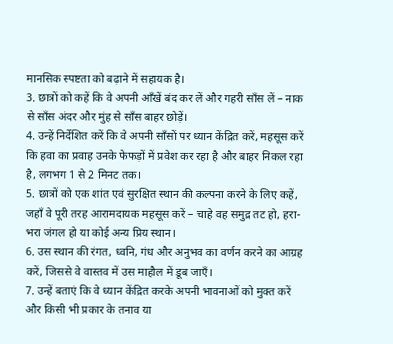मानसिक स्पष्टता को बढ़ाने में सहायक है।
3. छात्रों को कहें कि वे अपनी आँखें बंद कर लें और गहरी साँस लें – नाक से साँस अंदर और मुंह से साँस बाहर छोड़ें।
4. उन्हें निर्देशित करें कि वे अपनी साँसों पर ध्यान केंद्रित करें, महसूस करें कि हवा का प्रवाह उनके फेफड़ों में प्रवेश कर रहा है और बाहर निकल रहा है, लगभग 1 से 2 मिनट तक।
5. छात्रों को एक शांत एवं सुरक्षित स्थान की कल्पना करने के लिए कहें, जहाँ वे पूरी तरह आरामदायक महसूस करें – चाहे वह समुद्र तट हो, हरा-भरा जंगल हो या कोई अन्य प्रिय स्थान।
6. उस स्थान की रंगत, ध्वनि, गंध और अनुभव का वर्णन करने का आग्रह करें, जिससे वे वास्तव में उस माहौल में डूब जाएँ।
7. उन्हें बताएं कि वे ध्यान केंद्रित करके अपनी भावनाओं को मुक्त करें और किसी भी प्रकार के तनाव या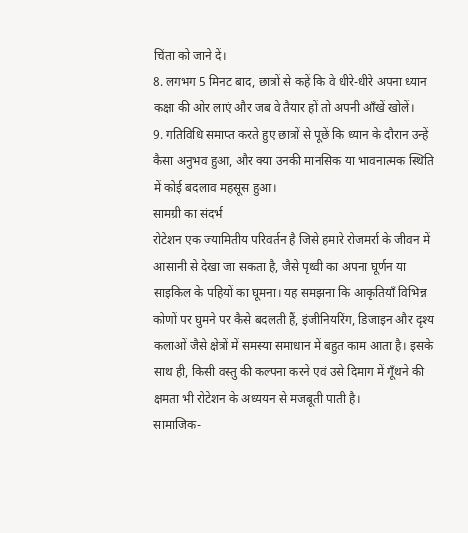चिंता को जाने दें।
8. लगभग 5 मिनट बाद, छात्रों से कहें कि वे धीरे-धीरे अपना ध्यान कक्षा की ओर लाएं और जब वे तैयार हों तो अपनी आँखें खोलें।
9. गतिविधि समाप्त करते हुए छात्रों से पूछें कि ध्यान के दौरान उन्हें कैसा अनुभव हुआ, और क्या उनकी मानसिक या भावनात्मक स्थिति में कोई बदलाव महसूस हुआ।
सामग्री का संदर्भ
रोटेशन एक ज्यामितीय परिवर्तन है जिसे हमारे रोजमर्रा के जीवन में आसानी से देखा जा सकता है, जैसे पृथ्वी का अपना घूर्णन या साइकिल के पहियों का घूमना। यह समझना कि आकृतियाँ विभिन्न कोणों पर घुमने पर कैसे बदलती हैं, इंजीनियरिंग, डिजाइन और दृश्य कलाओं जैसे क्षेत्रों में समस्या समाधान में बहुत काम आता है। इसके साथ ही, किसी वस्तु की कल्पना करने एवं उसे दिमाग में गूँथने की क्षमता भी रोटेशन के अध्ययन से मजबूती पाती है।
सामाजिक-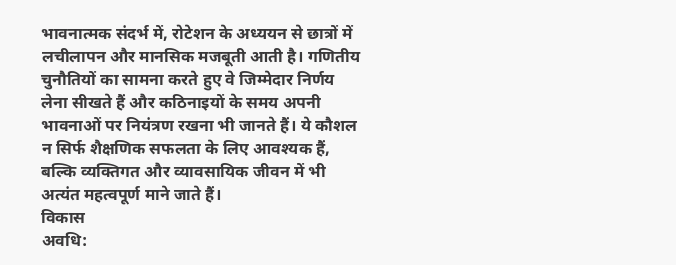भावनात्मक संदर्भ में, रोटेशन के अध्ययन से छात्रों में लचीलापन और मानसिक मजबूती आती है। गणितीय चुनौतियों का सामना करते हुए वे जिम्मेदार निर्णय लेना सीखते हैं और कठिनाइयों के समय अपनी भावनाओं पर नियंत्रण रखना भी जानते हैं। ये कौशल न सिर्फ शैक्षणिक सफलता के लिए आवश्यक हैं, बल्कि व्यक्तिगत और व्यावसायिक जीवन में भी अत्यंत महत्वपूर्ण माने जाते हैं।
विकास
अवधि: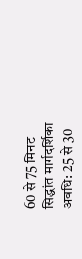60 से 75 मिनट
सिद्धांत मार्गदर्शिका
अवधि: 25 से 30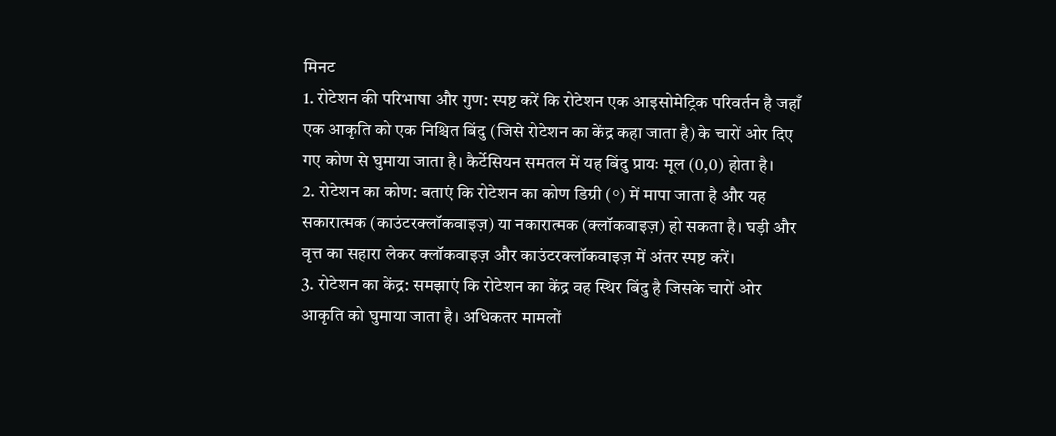मिनट
1. रोटेशन की परिभाषा और गुण: स्पष्ट करें कि रोटेशन एक आइसोमेट्रिक परिवर्तन है जहाँ एक आकृति को एक निश्चित बिंदु (जिसे रोटेशन का केंद्र कहा जाता है) के चारों ओर दिए गए कोण से घुमाया जाता है। कैर्टेसियन समतल में यह बिंदु प्रायः मूल (0,0) होता है।
2. रोटेशन का कोण: बताएं कि रोटेशन का कोण डिग्री (°) में मापा जाता है और यह सकारात्मक (काउंटरक्लॉकवाइज़) या नकारात्मक (क्लॉकवाइज़) हो सकता है। घड़ी और वृत्त का सहारा लेकर क्लॉकवाइज़ और काउंटरक्लॉकवाइज़ में अंतर स्पष्ट करें।
3. रोटेशन का केंद्र: समझाएं कि रोटेशन का केंद्र वह स्थिर बिंदु है जिसके चारों ओर आकृति को घुमाया जाता है। अधिकतर मामलों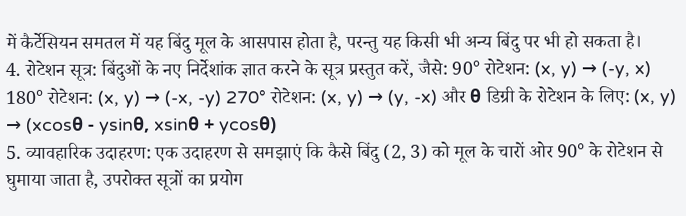में कैर्टेसियन समतल में यह बिंदु मूल के आसपास होता है, परन्तु यह किसी भी अन्य बिंदु पर भी हो सकता है।
4. रोटेशन सूत्र: बिंदुओं के नए निर्देशांक ज्ञात करने के सूत्र प्रस्तुत करें, जैसे: 90° रोटेशन: (x, y) → (-y, x) 180° रोटेशन: (x, y) → (-x, -y) 270° रोटेशन: (x, y) → (y, -x) और θ डिग्री के रोटेशन के लिए: (x, y) → (xcosθ - ysinθ, xsinθ + ycosθ)
5. व्यावहारिक उदाहरण: एक उदाहरण से समझाएं कि कैसे बिंदु (2, 3) को मूल के चारों ओर 90° के रोटेशन से घुमाया जाता है, उपरोक्त सूत्रों का प्रयोग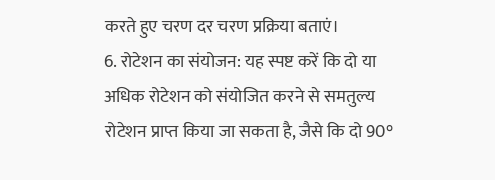करते हुए चरण दर चरण प्रक्रिया बताएं।
6. रोटेशन का संयोजन: यह स्पष्ट करें कि दो या अधिक रोटेशन को संयोजित करने से समतुल्य रोटेशन प्राप्त किया जा सकता है, जैसे कि दो 90°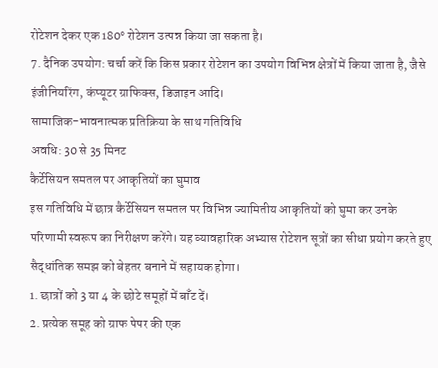रोटेशन देकर एक 180° रोटेशन उत्पन्न किया जा सकता है।
7. दैनिक उपयोग: चर्चा करें कि किस प्रकार रोटेशन का उपयोग विभिन्न क्षेत्रों में किया जाता है, जैसे इंजीनियरिंग, कंप्यूटर ग्राफिक्स, डिजाइन आदि।
सामाजिक-भावनात्मक प्रतिक्रिया के साथ गतिविधि
अवधि: 30 से 35 मिनट
कैर्टेसियन समतल पर आकृतियों का घुमाव
इस गतिविधि में छात्र कैर्टेसियन समतल पर विभिन्न ज्यामितीय आकृतियों को घुमा कर उनके परिणामी स्वरूप का निरीक्षण करेंगे। यह व्यावहारिक अभ्यास रोटेशन सूत्रों का सीधा प्रयोग करते हुए सैद्धांतिक समझ को बेहतर बनाने में सहायक होगा।
1. छात्रों को 3 या 4 के छोटे समूहों में बाँट दें।
2. प्रत्येक समूह को ग्राफ पेपर की एक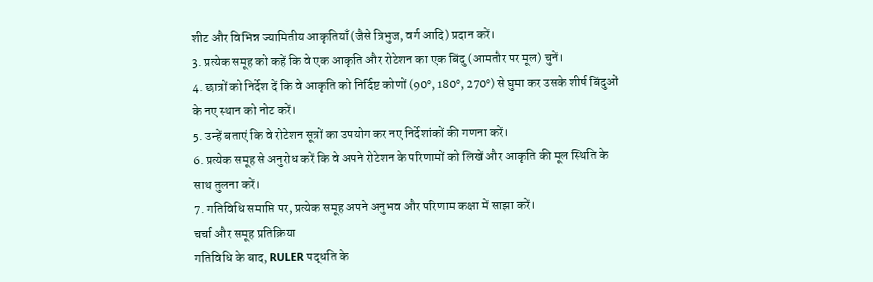शीट और विभिन्न ज्यामितीय आकृतियाँ (जैसे त्रिभुज, वर्ग आदि) प्रदान करें।
3. प्रत्येक समूह को कहें कि वे एक आकृति और रोटेशन का एक बिंदु (आमतौर पर मूल) चुनें।
4. छात्रों को निर्देश दें कि वे आकृति को निर्दिष्ट कोणों (90°, 180°, 270°) से घुमा कर उसके शीर्ष बिंदुओं के नए स्थान को नोट करें।
5. उन्हें बताएं कि वे रोटेशन सूत्रों का उपयोग कर नए निर्देशांकों की गणना करें।
6. प्रत्येक समूह से अनुरोध करें कि वे अपने रोटेशन के परिणामों को लिखें और आकृति की मूल स्थिति के साथ तुलना करें।
7. गतिविधि समाप्ति पर, प्रत्येक समूह अपने अनुभव और परिणाम कक्षा में साझा करें।
चर्चा और समूह प्रतिक्रिया
गतिविधि के बाद, RULER पद्धति के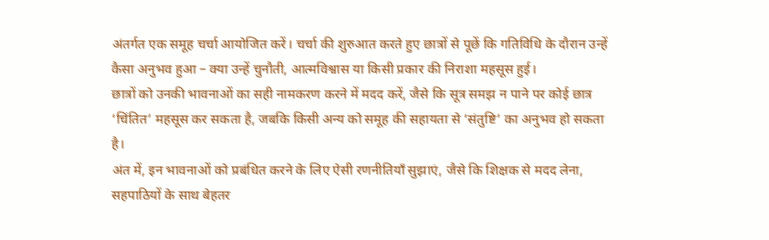अंतर्गत एक समूह चर्चा आयोजित करें। चर्चा की शुरुआत करते हुए छात्रों से पूछें कि गतिविधि के दौरान उन्हें कैसा अनुभव हुआ – क्या उन्हें चुनौती, आत्मविश्वास या किसी प्रकार की निराशा महसूस हुई।
छात्रों को उनकी भावनाओं का सही नामकरण करने में मदद करें, जैसे कि सूत्र समझ न पाने पर कोई छात्र ‘चिंतित’ महसूस कर सकता है, जबकि किसी अन्य को समूह की सहायता से ‘संतुष्टि’ का अनुभव हो सकता है।
अंत में, इन भावनाओं को प्रबंधित करने के लिए ऐसी रणनीतियाँ सुझाएं, जैसे कि शिक्षक से मदद लेना, सहपाठियों के साथ बेहतर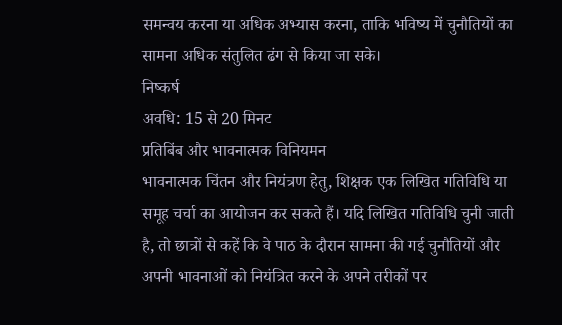समन्वय करना या अधिक अभ्यास करना, ताकि भविष्य में चुनौतियों का सामना अधिक संतुलित ढंग से किया जा सके।
निष्कर्ष
अवधि: 15 से 20 मिनट
प्रतिबिंब और भावनात्मक विनियमन
भावनात्मक चिंतन और नियंत्रण हेतु, शिक्षक एक लिखित गतिविधि या समूह चर्चा का आयोजन कर सकते हैं। यदि लिखित गतिविधि चुनी जाती है, तो छात्रों से कहें कि वे पाठ के दौरान सामना की गई चुनौतियों और अपनी भावनाओं को नियंत्रित करने के अपने तरीकों पर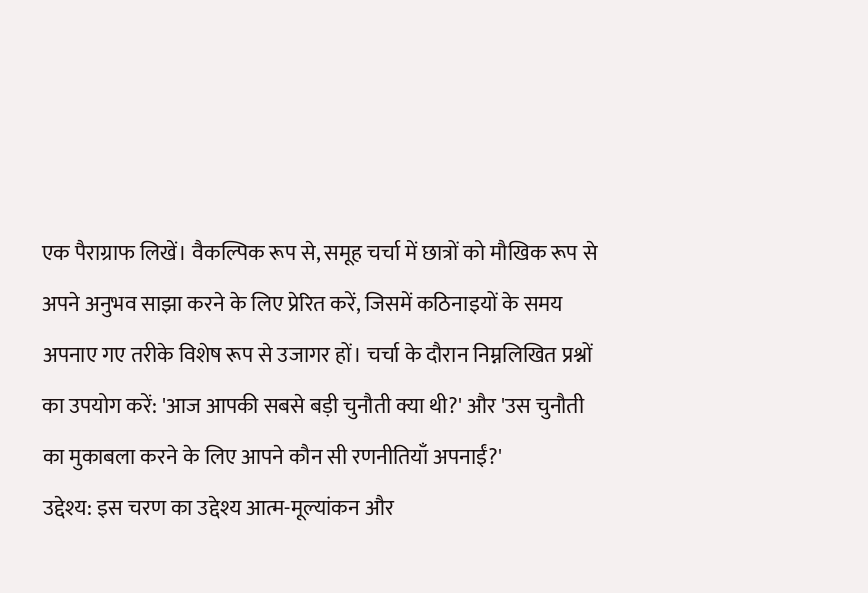एक पैराग्राफ लिखें। वैकल्पिक रूप से, समूह चर्चा में छात्रों को मौखिक रूप से अपने अनुभव साझा करने के लिए प्रेरित करें, जिसमें कठिनाइयों के समय अपनाए गए तरीके विशेष रूप से उजागर हों। चर्चा के दौरान निम्नलिखित प्रश्नों का उपयोग करें: 'आज आपकी सबसे बड़ी चुनौती क्या थी?' और 'उस चुनौती का मुकाबला करने के लिए आपने कौन सी रणनीतियाँ अपनाईं?'
उद्देश्य: इस चरण का उद्देश्य आत्म-मूल्यांकन और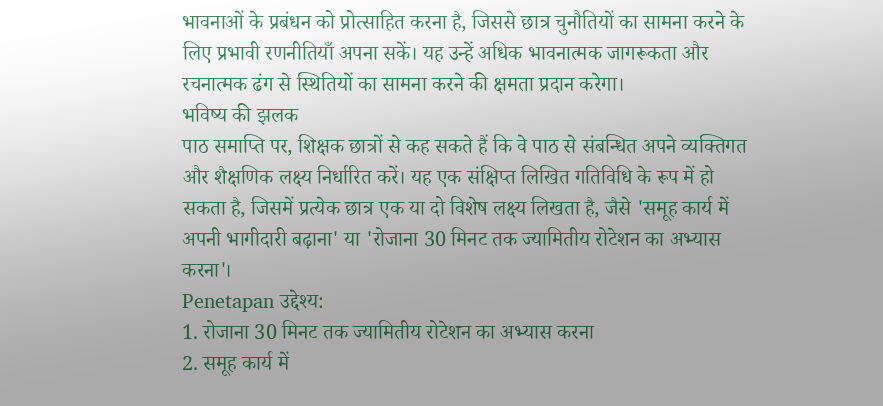भावनाओं के प्रबंधन को प्रोत्साहित करना है, जिससे छात्र चुनौतियों का सामना करने के लिए प्रभावी रणनीतियाँ अपना सकें। यह उन्हें अधिक भावनात्मक जागरूकता और रचनात्मक ढंग से स्थितियों का सामना करने की क्षमता प्रदान करेगा।
भविष्य की झलक
पाठ समाप्ति पर, शिक्षक छात्रों से कह सकते हैं कि वे पाठ से संबन्धित अपने व्यक्तिगत और शैक्षणिक लक्ष्य निर्धारित करें। यह एक संक्षिप्त लिखित गतिविधि के रूप में हो सकता है, जिसमें प्रत्येक छात्र एक या दो विशेष लक्ष्य लिखता है, जैसे 'समूह कार्य में अपनी भागीदारी बढ़ाना' या 'रोजाना 30 मिनट तक ज्यामितीय रोटेशन का अभ्यास करना'।
Penetapan उद्देश्य:
1. रोजाना 30 मिनट तक ज्यामितीय रोटेशन का अभ्यास करना
2. समूह कार्य में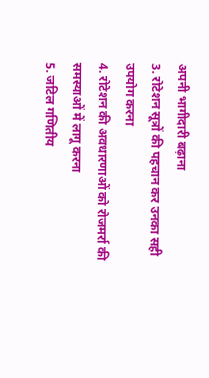अपनी भागीदारी बढ़ाना
3. रोटेशन सूत्रों की पहचान कर उनका सही उपयोग करना
4. रोटेशन की अवधारणाओं को रोजमर्रा की समस्याओं में लागू करना
5. जटिल गणितीय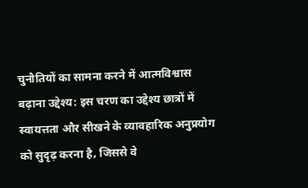चुनौतियों का सामना करने में आत्मविश्वास बढ़ाना उद्देश्य: इस चरण का उद्देश्य छात्रों में स्वायत्तता और सीखने के व्यावहारिक अनुप्रयोग को सुदृढ़ करना है, जिससे वे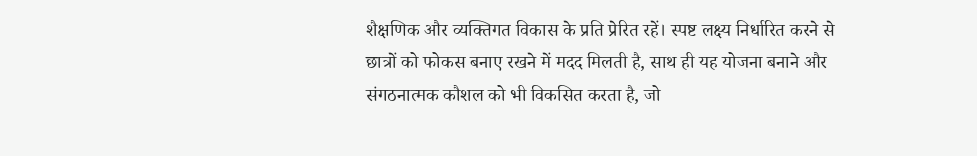शैक्षणिक और व्यक्तिगत विकास के प्रति प्रेरित रहें। स्पष्ट लक्ष्य निर्धारित करने से छात्रों को फोकस बनाए रखने में मदद मिलती है, साथ ही यह योजना बनाने और संगठनात्मक कौशल को भी विकसित करता है, जो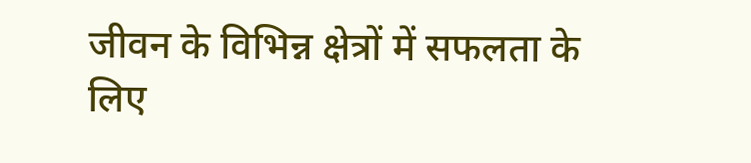जीवन के विभिन्न क्षेत्रों में सफलता के लिए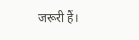जरूरी हैं।